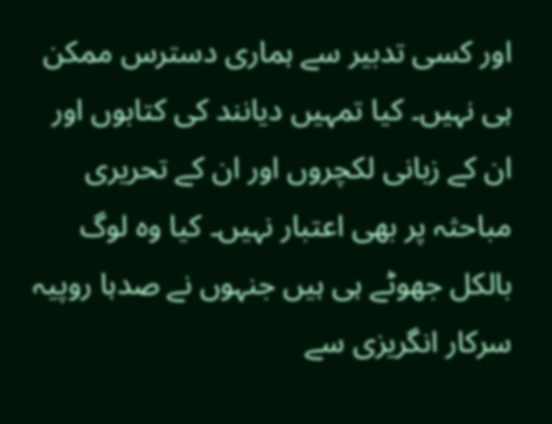اور کسی تدبیر سے ہماری دسترس ممکن ہی نہیں۔ کیا تمہیں دیانند کی کتابوں اور ان کے زبانی لکچروں اور ان کے تحریری مباحثہ پر بھی اعتبار نہیں۔ کیا وہ لوگ بالکل جھوٹے ہی ہیں جنہوں نے صدہا روپیہ سرکار انگریزی سے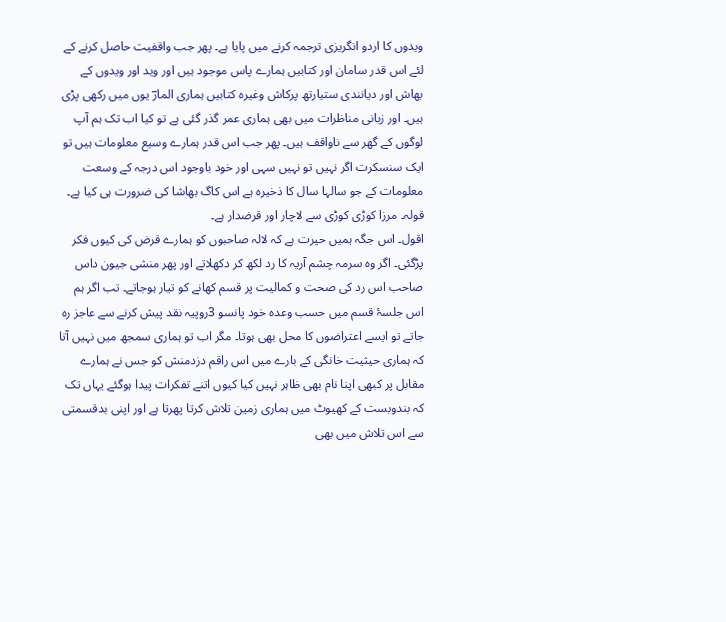ویدوں کا اردو انگریزی ترجمہ کرنے میں پایا ہے۔ پھر جب واقفیت حاصل کرنے کے لئے اس قدر سامان اور کتابیں ہمارے پاس موجود ہیں اور وید اور ویدوں کے بھاش اور دیانندی ستیارتھ پرکاش وغیرہ کتابیں ہماری المارؔ یوں میں رکھی پڑی ہیں۔ اور زبانی مناظرات میں بھی ہماری عمر گذر گئی ہے تو کیا اب تک ہم آپ لوگوں کے گھر سے ناواقف ہیں۔ پھر جب اس قدر ہمارے وسیع معلومات ہیں تو ایک سنسکرت اگر نہیں تو نہیں سہی اور خود باوجود اس درجہ کے وسعت معلومات کے جو سالہا سال کا ذخیرہ ہے اس کاگ بھاشا کی ضرورت ہی کیا ہے۔
قولہ۔ مرزا کوڑی کوڑی سے لاچار اور قرضدار ہے۔
اقول۔ اس جگہ ہمیں حیرت ہے کہ لالہ صاحبوں کو ہمارے قرض کی کیوں فکر پڑگئی۔ اگر وہ سرمہ چشم آریہ کا رد لکھ کر دکھلاتے اور پھر منشی جیون داس صاحب اس رد کی صحت و کمالیت پر قسم کھانے کو تیار ہوجاتے۔ تب اگر ہم اس جلسۂ قسم میں حسب وعدہ خود پانسو 3روپیہ نقد پیش کرنے سے عاجز رہ جاتے تو ایسے اعتراضوں کا محل بھی ہوتا۔ مگر اب تو ہماری سمجھ میں نہیں آتا کہ ہماری حیثیت خانگی کے بارے میں اس راقم دزدمنش کو جس نے ہمارے مقابل پر کبھی اپنا نام بھی ظاہر نہیں کیا کیوں اتنے تفکرات پیدا ہوگئے یہاں تک کہ بندوبست کے کھیوٹ میں ہماری زمین تلاش کرتا پھرتا ہے اور اپنی بدقسمتی سے اس تلاش میں بھی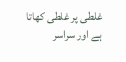غلطی پر غلطی کھاتا ہے اور سراسر